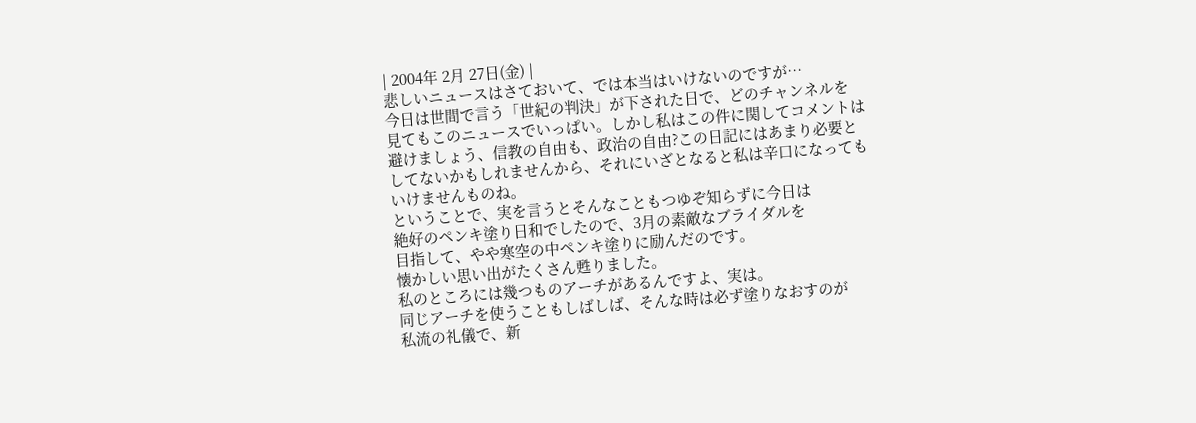| 2004年 2月 27日(金) |
悲しいニュースはさておいて、では本当はいけないのですが…
今日は世間で言う「世紀の判決」が下された日で、どのチャンネルを
見てもこのニュースでいっぱい。しかし私はこの件に関してコメントは
避けましょう、信教の自由も、政治の自由?この日記にはあまり必要と
してないかもしれませんから、それにいざとなると私は辛口になっても
いけませんものね。
ということで、実を言うとそんなこともつゆぞ知らずに今日は
絶好のペンキ塗り日和でしたので、3月の素敵なブライダルを
目指して、やや寒空の中ペンキ塗りに励んだのです。
懐かしい思い出がたくさん甦りました。
私のところには幾つものアーチがあるんですよ、実は。
同じアーチを使うこともしばしば、そんな時は必ず塗りなおすのが
私流の礼儀で、新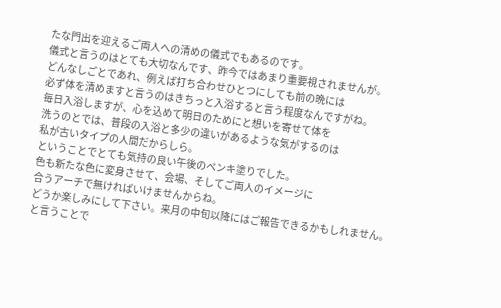たな門出を迎えるご両人への清めの儀式でもあるのです。
儀式と言うのはとても大切なんです、昨今ではあまり重要視されませんが。
どんなしごとであれ、例えば打ち合わせひとつにしても前の晩には
必ず体を清めますと言うのはきちっと入浴すると言う程度なんですがね。
毎日入浴しますが、心を込めて明日のためにと想いを寄せて体を
洗うのとでは、普段の入浴と多少の違いがあるような気がするのは
私が古いタイプの人間だからしら。
ということでとても気持の良い午後のペンキ塗りでした。
色も新たな色に変身させて、会場、そしてご両人のイメージに
合うアーチで無ければいけませんからね。
どうか楽しみにして下さい。来月の中旬以降にはご報告できるかもしれません。
と言うことで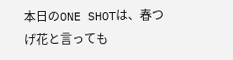本日のONE SHOTは、春つげ花と言っても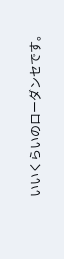いいくらいのローダンセです。